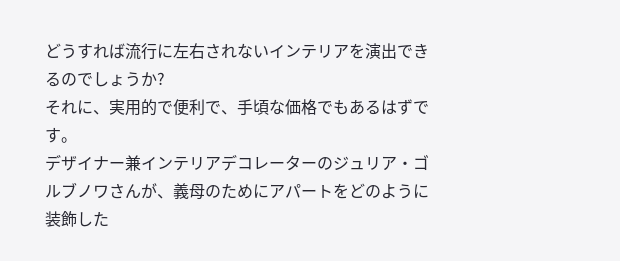どうすれば流行に左右されないインテリアを演出できるのでしょうか?
それに、実用的で便利で、手頃な価格でもあるはずです。
デザイナー兼インテリアデコレーターのジュリア・ゴルブノワさんが、義母のためにアパートをどのように装飾した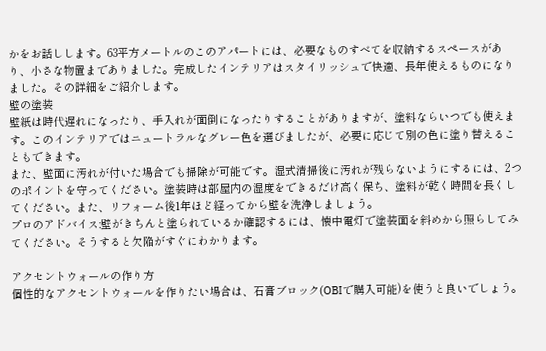かをお話しします。63平方メートルのこのアパートには、必要なものすべてを収納するスペースがあり、小さな物置までありました。完成したインテリアはスタイリッシュで快適、長年使えるものになりました。その詳細をご紹介します。
壁の塗装
壁紙は時代遅れになったり、手入れが面倒になったりすることがありますが、塗料ならいつでも使えます。このインテリアではニュートラルなグレー色を選びましたが、必要に応じて別の色に塗り替えることもできます。
また、壁面に汚れが付いた場合でも掃除が可能です。湿式清掃後に汚れが残らないようにするには、2つのポイントを守ってください。塗装時は部屋内の湿度をできるだけ高く保ち、塗料が乾く時間を長くしてください。また、リフォーム後1年ほど経ってから壁を洗浄しましょう。
プロのアドバイス:壁がきちんと塗られているか確認するには、懐中電灯で塗装面を斜めから照らしてみてください。そうすると欠陥がすぐにわかります。

アクセントウォールの作り方
個性的なアクセントウォールを作りたい場合は、石膏ブロック(OBIで購入可能)を使うと良いでしょう。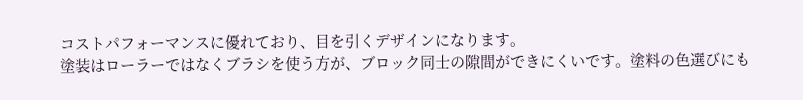コストパフォーマンスに優れており、目を引くデザインになります。
塗装はローラーではなくブラシを使う方が、ブロック同士の隙間ができにくいです。塗料の色選びにも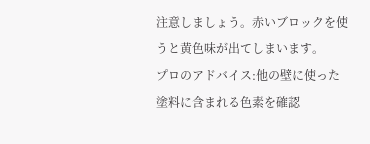注意しましょう。赤いブロックを使うと黄色味が出てしまいます。
プロのアドバイス:他の壁に使った塗料に含まれる色素を確認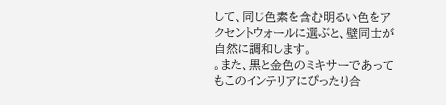して、同じ色素を含む明るい色をアクセントウォールに選ぶと、壁同士が自然に調和します。
。また、黒と金色のミキサーであってもこのインテリアにぴったり合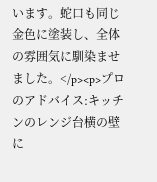います。蛇口も同じ金色に塗装し、全体の雰囲気に馴染ませました。</p><p>プロのアドバイス:キッチンのレンジ台横の壁に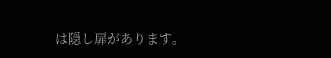は隠し扉があります。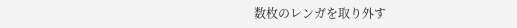数枚のレンガを取り外す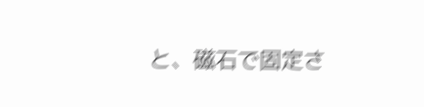と、磁石で固定さ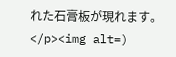れた石膏板が現れます。</p><img alt=)